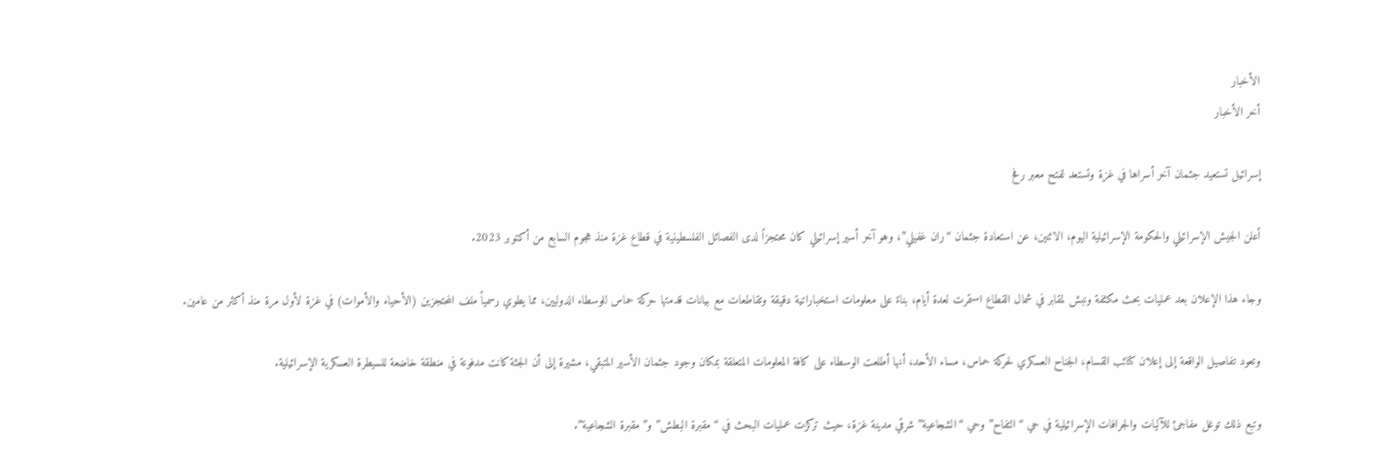الأخبار
أخر الأخبار

إسرائيل تستعيد جثمان آخر أسراها في غزة وتستعد لفتح معبر رفح

أعلن الجيش الإسرائيلي والحكومة الإسرائيلية اليوم، الاثنين، عن استعادة جثمان “ران غفيلي”، وهو آخر أسير إسرائيلي كان محتجزاً لدى الفصائل الفلسطينية في قطاع غزة منذ هجوم السابع من أكتوبر 2023.

وجاء هذا الإعلان بعد عمليات بحث مكثفة ونبش لمقابر في شمال القطاع استمرت لعدة أيام، بناءً على معلومات استخباراتية دقيقة وتقاطعات مع بيانات قدمتها حركة حماس للوسطاء الدوليين، مما يطوي رسمياً ملف المحتجزين (الأحياء والأموات) في غزة لأول مرة منذ أكثر من عامين.

وتعود تفاصيل الواقعة إلى إعلان كتائب القسام، الجناح العسكري لحركة حماس، مساء الأحد، أنها أطلعت الوسطاء على كافة المعلومات المتعلقة بمكان وجود جثمان الأسير المتبقي، مشيرة إلى أن الجثة كانت مدفونة في منطقة خاضعة للسيطرة العسكرية الإسرائيلية.

وتبع ذلك توغل مفاجئ للآليات والجرافات الإسرائيلية في حي “التفاح” وحي “الشجاعية” شرقي مدينة غزة، حيث تركزت عمليات البحث في “مقبرة البطش” و”مقبرة الشجاعية”.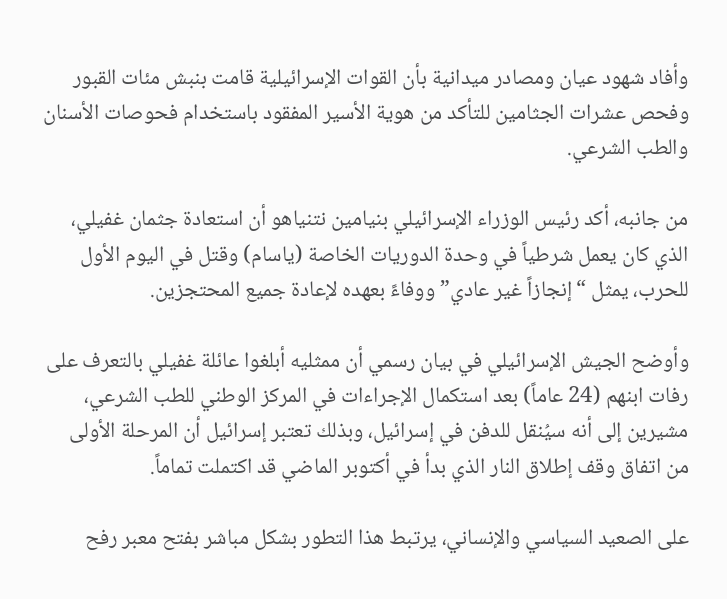وأفاد شهود عيان ومصادر ميدانية بأن القوات الإسرائيلية قامت بنبش مئات القبور وفحص عشرات الجثامين للتأكد من هوية الأسير المفقود باستخدام فحوصات الأسنان والطب الشرعي.

من جانبه، أكد رئيس الوزراء الإسرائيلي بنيامين نتنياهو أن استعادة جثمان غفيلي، الذي كان يعمل شرطياً في وحدة الدوريات الخاصة (ياسام) وقتل في اليوم الأول للحرب، يمثل “إنجازاً غير عادي” ووفاءً بعهده لإعادة جميع المحتجزين.

وأوضح الجيش الإسرائيلي في بيان رسمي أن ممثليه أبلغوا عائلة غفيلي بالتعرف على رفات ابنهم (24 عاماً) بعد استكمال الإجراءات في المركز الوطني للطب الشرعي، مشيرين إلى أنه سيُنقل للدفن في إسرائيل، وبذلك تعتبر إسرائيل أن المرحلة الأولى من اتفاق وقف إطلاق النار الذي بدأ في أكتوبر الماضي قد اكتملت تماماً.

على الصعيد السياسي والإنساني، يرتبط هذا التطور بشكل مباشر بفتح معبر رفح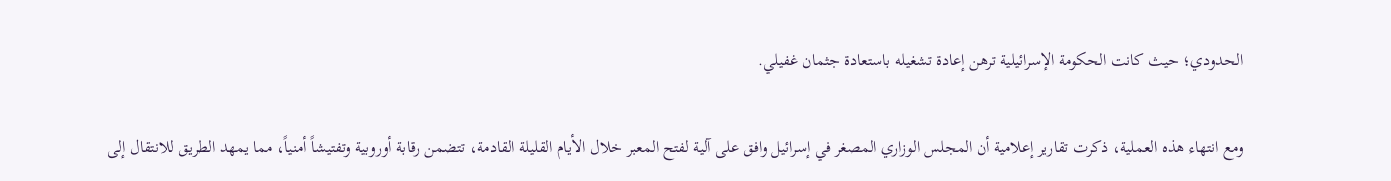الحدودي؛ حيث كانت الحكومة الإسرائيلية ترهن إعادة تشغيله باستعادة جثمان غفيلي.

ومع انتهاء هذه العملية، ذكرت تقارير إعلامية أن المجلس الوزاري المصغر في إسرائيل وافق على آلية لفتح المعبر خلال الأيام القليلة القادمة، تتضمن رقابة أوروبية وتفتيشاً أمنياً، مما يمهد الطريق للانتقال إلى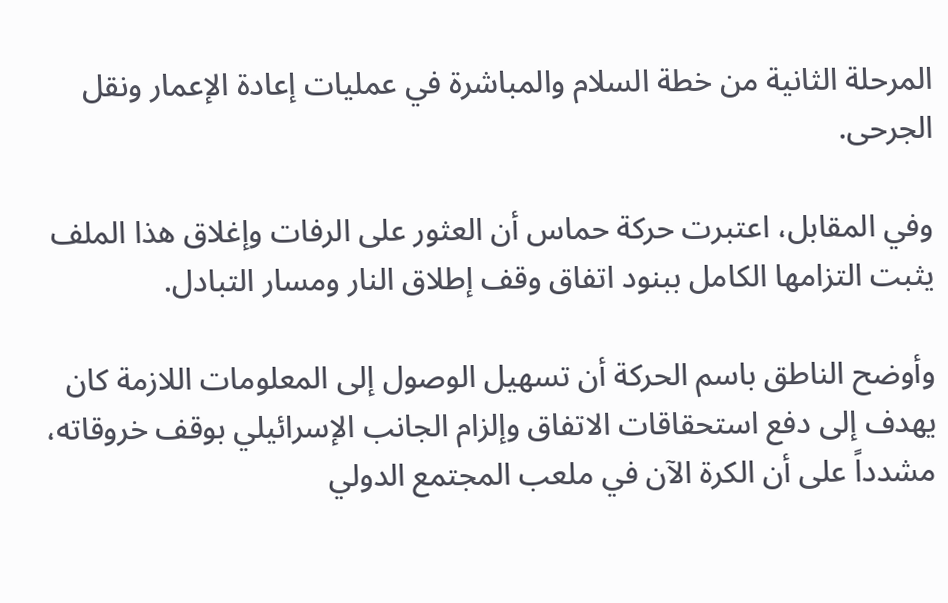المرحلة الثانية من خطة السلام والمباشرة في عمليات إعادة الإعمار ونقل الجرحى.

وفي المقابل، اعتبرت حركة حماس أن العثور على الرفات وإغلاق هذا الملف يثبت التزامها الكامل ببنود اتفاق وقف إطلاق النار ومسار التبادل.

وأوضح الناطق باسم الحركة أن تسهيل الوصول إلى المعلومات اللازمة كان يهدف إلى دفع استحقاقات الاتفاق وإلزام الجانب الإسرائيلي بوقف خروقاته، مشدداً على أن الكرة الآن في ملعب المجتمع الدولي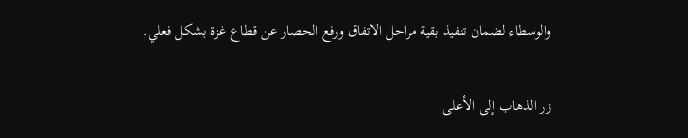والوسطاء لضمان تنفيذ بقية مراحل الاتفاق ورفع الحصار عن قطاع غزة بشكل فعلي.

زر الذهاب إلى الأعلى